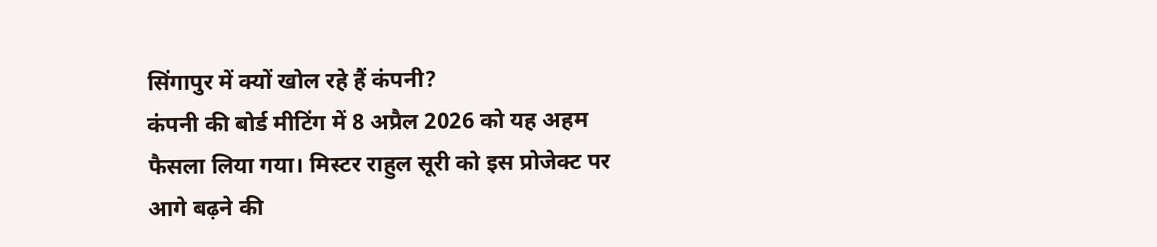सिंगापुर में क्यों खोल रहे हैं कंपनी?
कंपनी की बोर्ड मीटिंग में 8 अप्रैल 2026 को यह अहम फैसला लिया गया। मिस्टर राहुल सूरी को इस प्रोजेक्ट पर आगे बढ़ने की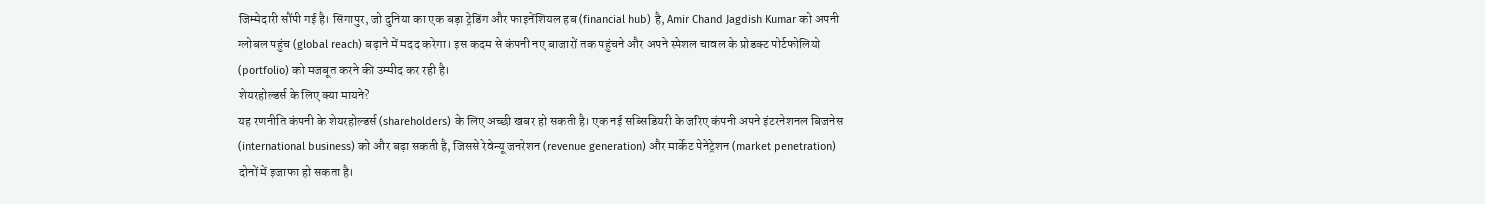जिम्मेदारी सौंपी गई है। सिंगापुर, जो दुनिया का एक बड़ा ट्रेडिंग और फाइनेंशियल हब (financial hub) है, Amir Chand Jagdish Kumar को अपनी ग्लोबल पहुंच (global reach) बढ़ाने में मदद करेगा। इस कदम से कंपनी नए बाजारों तक पहुंचने और अपने स्पेशल चावल के प्रोडक्ट पोर्टफोलियो (portfolio) को मजबूत करने की उम्मीद कर रही है।
शेयरहोल्डर्स के लिए क्या मायने?
यह रणनीति कंपनी के शेयरहोल्डर्स (shareholders) के लिए अच्छी खबर हो सकती है। एक नई सब्सिडियरी के जरिए कंपनी अपने इंटरनेशनल बिजनेस (international business) को और बढ़ा सकती है, जिससे रेवेन्यू जनरेशन (revenue generation) और मार्केट पेनेट्रेशन (market penetration) दोनों में इजाफा हो सकता है।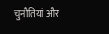चुनौतियां और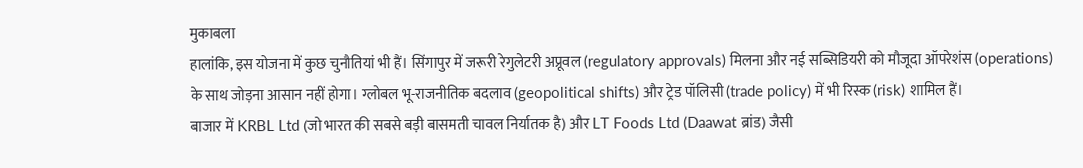मुकाबला
हालांकि, इस योजना में कुछ चुनौतियां भी हैं। सिंगापुर में जरूरी रेगुलेटरी अप्रूवल (regulatory approvals) मिलना और नई सब्सिडियरी को मौजूदा ऑपरेशंस (operations) के साथ जोड़ना आसान नहीं होगा। ग्लोबल भू-राजनीतिक बदलाव (geopolitical shifts) और ट्रेड पॉलिसी (trade policy) में भी रिस्क (risk) शामिल हैं।
बाजार में KRBL Ltd (जो भारत की सबसे बड़ी बासमती चावल निर्यातक है) और LT Foods Ltd (Daawat ब्रांड) जैसी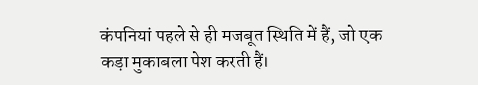कंपनियां पहले से ही मजबूत स्थिति में हैं, जो एक कड़ा मुकाबला पेश करती हैं।